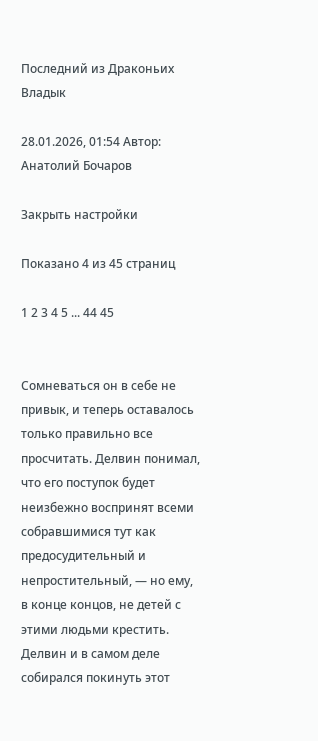Последний из Драконьих Владык

28.01.2026, 01:54 Автор: Анатолий Бочаров

Закрыть настройки

Показано 4 из 45 страниц

1 2 3 4 5 ... 44 45


Сомневаться он в себе не привык, и теперь оставалось только правильно все просчитать. Делвин понимал, что его поступок будет неизбежно воспринят всеми собравшимися тут как предосудительный и непростительный, — но ему, в конце концов, не детей с этими людьми крестить. Делвин и в самом деле собирался покинуть этот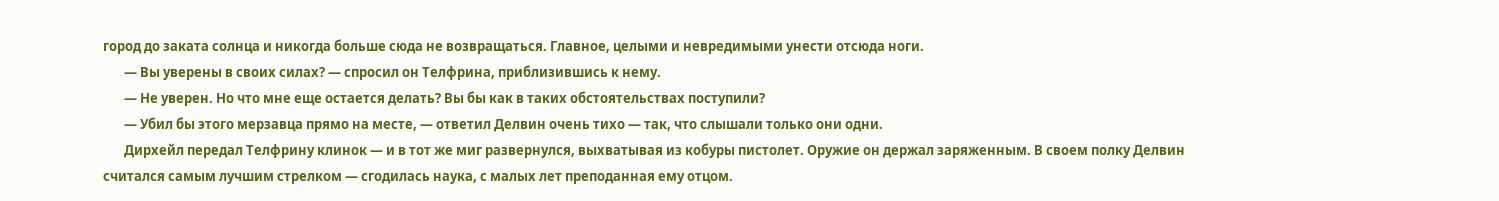город до заката солнца и никогда больше сюда не возвращаться. Главное, целыми и невредимыми унести отсюда ноги.
       — Вы уверены в своих силах? — спросил он Телфрина, приблизившись к нему.
       — Не уверен. Но что мне еще остается делать? Вы бы как в таких обстоятельствах поступили?
       — Убил бы этого мерзавца прямо на месте, — ответил Делвин очень тихо — так, что слышали только они одни.
       Дирхейл передал Телфрину клинок — и в тот же миг развернулся, выхватывая из кобуры пистолет. Оружие он держал заряженным. В своем полку Делвин считался самым лучшим стрелком — сгодилась наука, с малых лет преподанная ему отцом.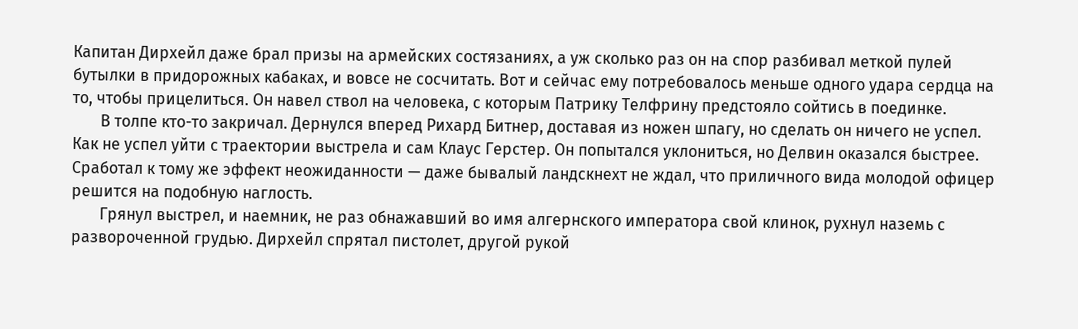Капитан Дирхейл даже брал призы на армейских состязаниях, а уж сколько раз он на спор разбивал меткой пулей бутылки в придорожных кабаках, и вовсе не сосчитать. Вот и сейчас ему потребовалось меньше одного удара сердца на то, чтобы прицелиться. Он навел ствол на человека, с которым Патрику Телфрину предстояло сойтись в поединке.
       В толпе кто-то закричал. Дернулся вперед Рихард Битнер, доставая из ножен шпагу, но сделать он ничего не успел. Как не успел уйти с траектории выстрела и сам Клаус Герстер. Он попытался уклониться, но Делвин оказался быстрее. Сработал к тому же эффект неожиданности — даже бывалый ландскнехт не ждал, что приличного вида молодой офицер решится на подобную наглость.
       Грянул выстрел, и наемник, не раз обнажавший во имя алгернского императора свой клинок, рухнул наземь с развороченной грудью. Дирхейл спрятал пистолет, другой рукой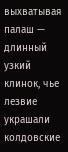выхватывая палаш — длинный узкий клинок, чье лезвие украшали колдовские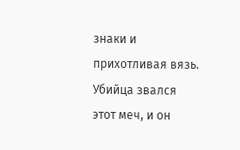знаки и прихотливая вязь. Убийца звался этот меч, и он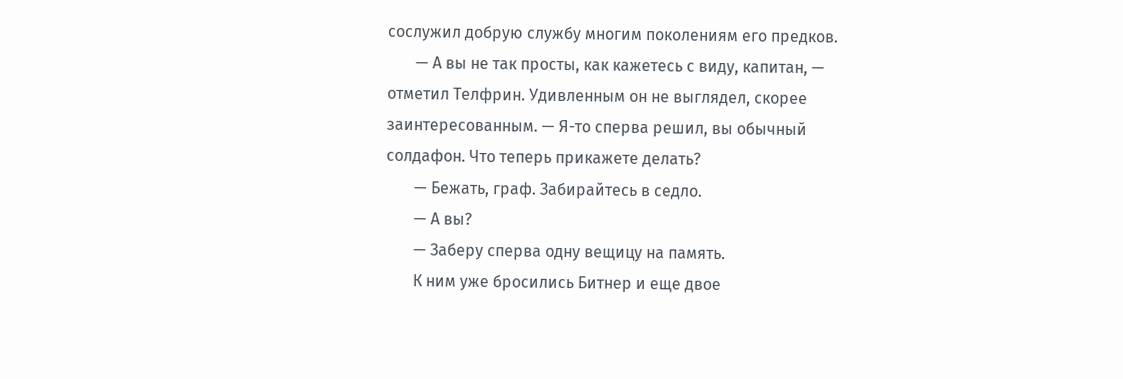сослужил добрую службу многим поколениям его предков.
       — А вы не так просты, как кажетесь с виду, капитан, — отметил Телфрин. Удивленным он не выглядел, скорее заинтересованным. — Я-то сперва решил, вы обычный солдафон. Что теперь прикажете делать?
       — Бежать, граф. Забирайтесь в седло.
       — А вы?
       — Заберу сперва одну вещицу на память.
       К ним уже бросились Битнер и еще двое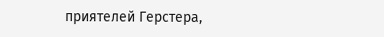приятелей Герстера,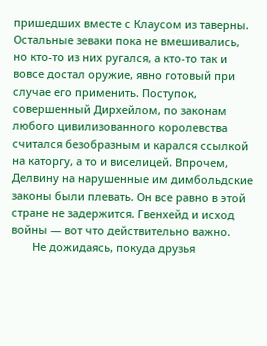пришедших вместе с Клаусом из таверны. Остальные зеваки пока не вмешивались, но кто-то из них ругался, а кто-то так и вовсе достал оружие, явно готовый при случае его применить. Поступок, совершенный Дирхейлом, по законам любого цивилизованного королевства считался безобразным и карался ссылкой на каторгу, а то и виселицей. Впрочем, Делвину на нарушенные им димбольдские законы были плевать. Он все равно в этой стране не задержится. Гвенхейд и исход войны — вот что действительно важно.
       Не дожидаясь, покуда друзья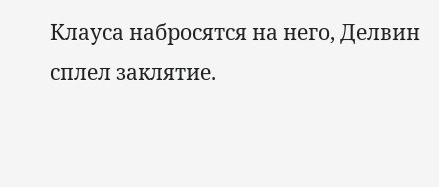Клауса набросятся на него, Делвин сплел заклятие.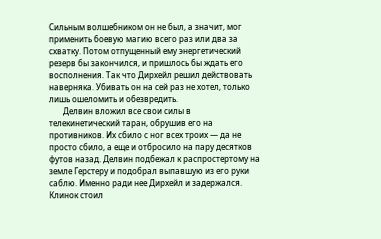Сильным волшебником он не был, а значит, мог применить боевую магию всего раз или два за схватку. Потом отпущенный ему энергетический резерв бы закончился, и пришлось бы ждать его восполнения. Так что Дирхейл решил действовать наверняка. Убивать он на сей раз не хотел, только лишь ошеломить и обезвредить.
       Делвин вложил все свои силы в телекинетический таран, обрушив его на противников. Их сбило с ног всех троих — да не просто сбило, а еще и отбросило на пару десятков футов назад. Делвин подбежал к распростертому на земле Герстеру и подобрал выпавшую из его руки саблю. Именно ради нее Дирхейл и задержался. Клинок стоил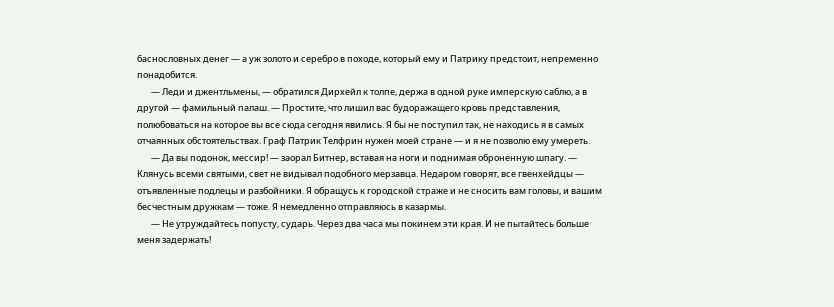баснословных денег — а уж золото и серебро в походе, который ему и Патрику предстоит, непременно понадобится.
       — Леди и джентльмены, — обратился Дирхейл к толпе, держа в одной руке имперскую саблю, а в другой — фамильный палаш. — Простите, что лишил вас будоражащего кровь представления, полюбоваться на которое вы все сюда сегодня явились. Я бы не поступил так, не находись я в самых отчаянных обстоятельствах. Граф Патрик Телфрин нужен моей стране — и я не позволю ему умереть.
       — Да вы подонок, мессир! — заорал Битнер, вставая на ноги и поднимая оброненную шпагу. — Клянусь всеми святыми, свет не видывал подобного мерзавца. Недаром говорят, все гвенхейдцы — отъявленные подлецы и разбойники. Я обращусь к городской страже и не сносить вам головы, и вашим бесчестным дружкам — тоже. Я немедленно отправляюсь в казармы.
       — Не утруждайтесь попусту, сударь. Через два часа мы покинем эти края. И не пытайтесь больше меня задержать!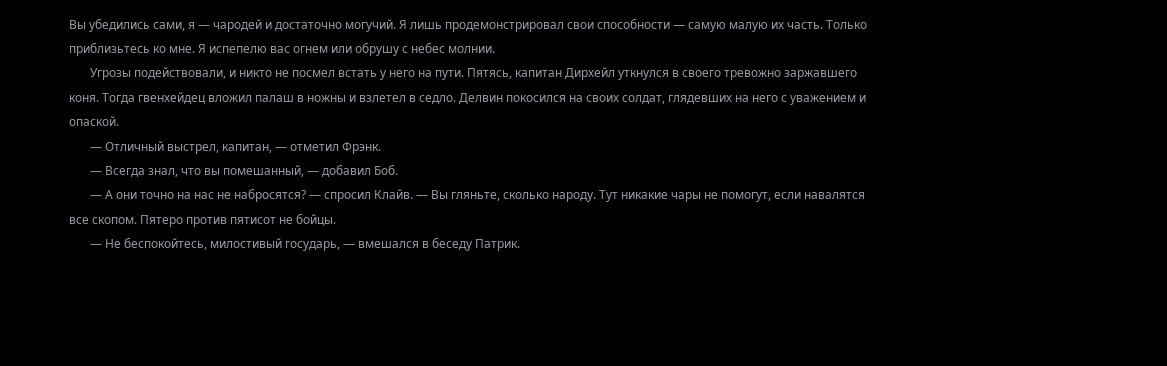Вы убедились сами, я — чародей и достаточно могучий. Я лишь продемонстрировал свои способности — самую малую их часть. Только приблизьтесь ко мне. Я испепелю вас огнем или обрушу с небес молнии.
       Угрозы подействовали, и никто не посмел встать у него на пути. Пятясь, капитан Дирхейл уткнулся в своего тревожно заржавшего коня. Тогда гвенхейдец вложил палаш в ножны и взлетел в седло. Делвин покосился на своих солдат, глядевших на него с уважением и опаской.
       — Отличный выстрел, капитан, — отметил Фрэнк.
       — Всегда знал, что вы помешанный, — добавил Боб.
       — А они точно на нас не набросятся? — спросил Клайв. — Вы гляньте, сколько народу. Тут никакие чары не помогут, если навалятся все скопом. Пятеро против пятисот не бойцы.
       — Не беспокойтесь, милостивый государь, — вмешался в беседу Патрик.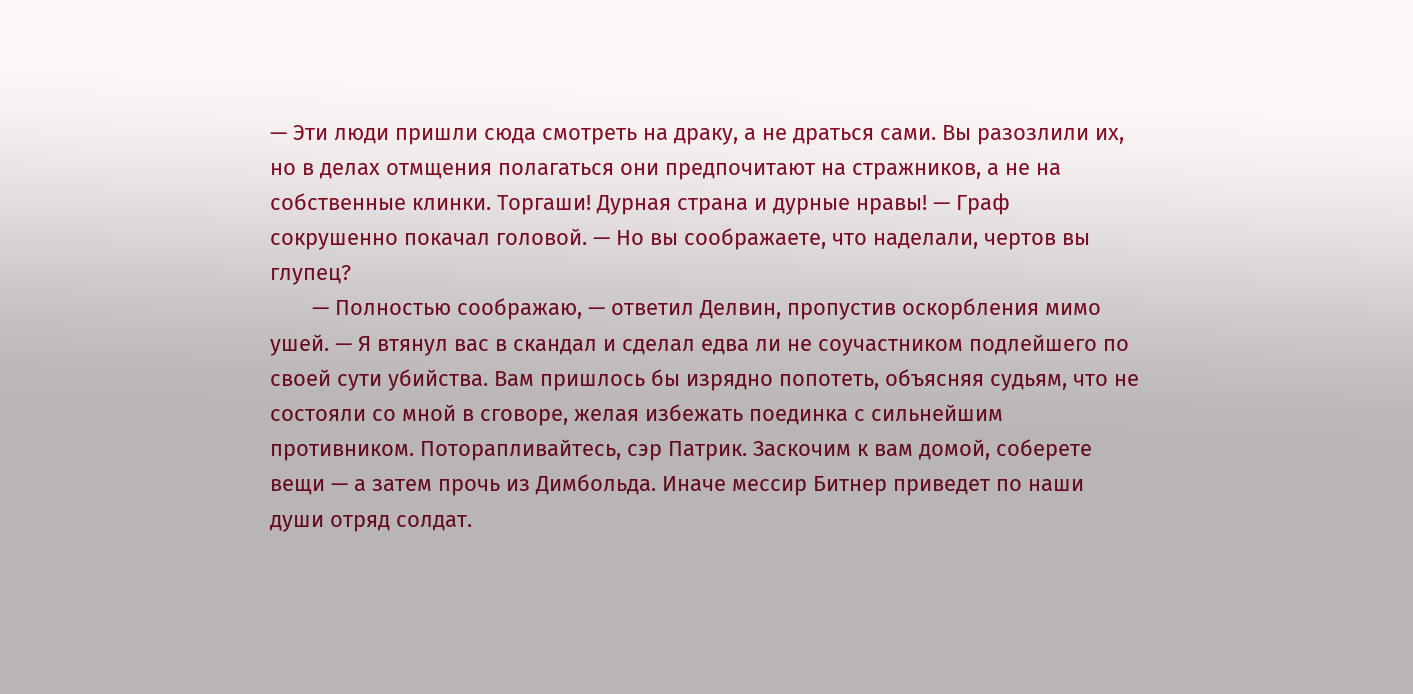— Эти люди пришли сюда смотреть на драку, а не драться сами. Вы разозлили их, но в делах отмщения полагаться они предпочитают на стражников, а не на собственные клинки. Торгаши! Дурная страна и дурные нравы! — Граф сокрушенно покачал головой. — Но вы соображаете, что наделали, чертов вы глупец?
       — Полностью соображаю, — ответил Делвин, пропустив оскорбления мимо ушей. — Я втянул вас в скандал и сделал едва ли не соучастником подлейшего по своей сути убийства. Вам пришлось бы изрядно попотеть, объясняя судьям, что не состояли со мной в сговоре, желая избежать поединка с сильнейшим противником. Поторапливайтесь, сэр Патрик. Заскочим к вам домой, соберете вещи — а затем прочь из Димбольда. Иначе мессир Битнер приведет по наши души отряд солдат.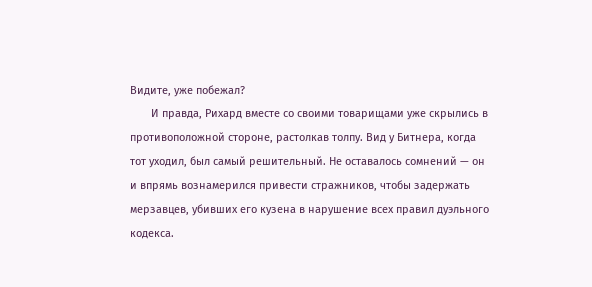Видите, уже побежал?
       И правда, Рихард вместе со своими товарищами уже скрылись в противоположной стороне, растолкав толпу. Вид у Битнера, когда тот уходил, был самый решительный. Не оставалось сомнений — он и впрямь вознамерился привести стражников, чтобы задержать мерзавцев, убивших его кузена в нарушение всех правил дуэльного кодекса.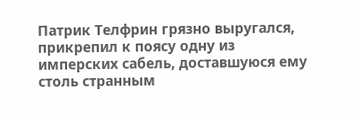Патрик Телфрин грязно выругался, прикрепил к поясу одну из имперских сабель, доставшуюся ему столь странным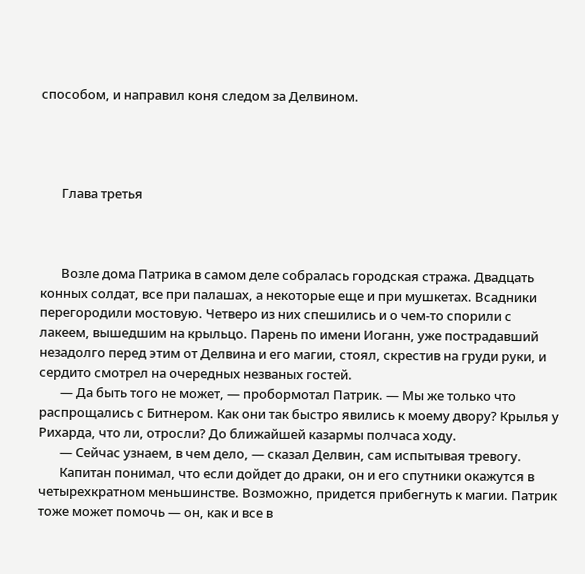способом, и направил коня следом за Делвином.




       Глава третья



       Возле дома Патрика в самом деле собралась городская стража. Двадцать конных солдат, все при палашах, а некоторые еще и при мушкетах. Всадники перегородили мостовую. Четверо из них спешились и о чем-то спорили с лакеем, вышедшим на крыльцо. Парень по имени Иоганн, уже пострадавший незадолго перед этим от Делвина и его магии, стоял, скрестив на груди руки, и сердито смотрел на очередных незваных гостей.
       — Да быть того не может, — пробормотал Патрик. — Мы же только что распрощались с Битнером. Как они так быстро явились к моему двору? Крылья у Рихарда, что ли, отросли? До ближайшей казармы полчаса ходу.
       — Сейчас узнаем, в чем дело, — сказал Делвин, сам испытывая тревогу.
       Капитан понимал, что если дойдет до драки, он и его спутники окажутся в четырехкратном меньшинстве. Возможно, придется прибегнуть к магии. Патрик тоже может помочь — он, как и все в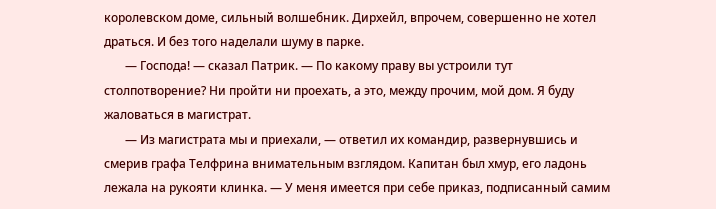королевском доме, сильный волшебник. Дирхейл, впрочем, совершенно не хотел драться. И без того наделали шуму в парке.
       — Господа! — сказал Патрик. — По какому праву вы устроили тут столпотворение? Ни пройти ни проехать, а это, между прочим, мой дом. Я буду жаловаться в магистрат.
       — Из магистрата мы и приехали, — ответил их командир, развернувшись и смерив графа Телфрина внимательным взглядом. Капитан был хмур, его ладонь лежала на рукояти клинка. — У меня имеется при себе приказ, подписанный самим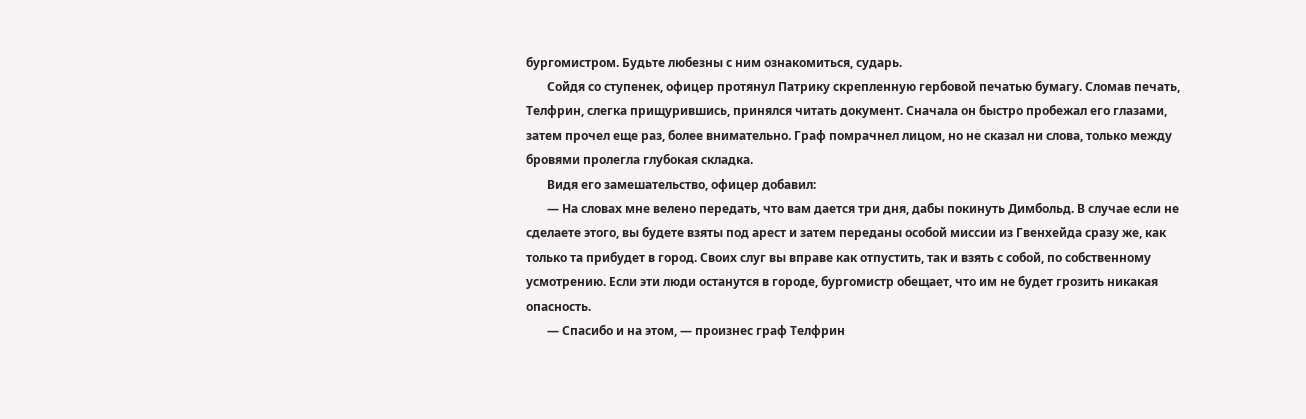бургомистром. Будьте любезны с ним ознакомиться, сударь.
       Сойдя со ступенек, офицер протянул Патрику скрепленную гербовой печатью бумагу. Сломав печать, Телфрин, слегка прищурившись, принялся читать документ. Сначала он быстро пробежал его глазами, затем прочел еще раз, более внимательно. Граф помрачнел лицом, но не сказал ни слова, только между бровями пролегла глубокая складка.
       Видя его замешательство, офицер добавил:
       — На словах мне велено передать, что вам дается три дня, дабы покинуть Димбольд. В случае если не сделаете этого, вы будете взяты под арест и затем переданы особой миссии из Гвенхейда сразу же, как только та прибудет в город. Своих слуг вы вправе как отпустить, так и взять с собой, по собственному усмотрению. Если эти люди останутся в городе, бургомистр обещает, что им не будет грозить никакая опасность.
       — Спасибо и на этом, — произнес граф Телфрин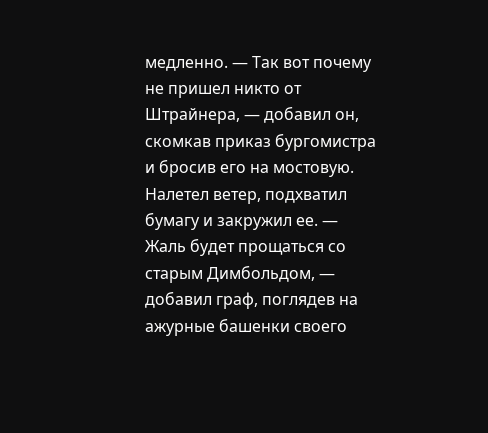медленно. — Так вот почему не пришел никто от Штрайнера, — добавил он, скомкав приказ бургомистра и бросив его на мостовую. Налетел ветер, подхватил бумагу и закружил ее. — Жаль будет прощаться со старым Димбольдом, — добавил граф, поглядев на ажурные башенки своего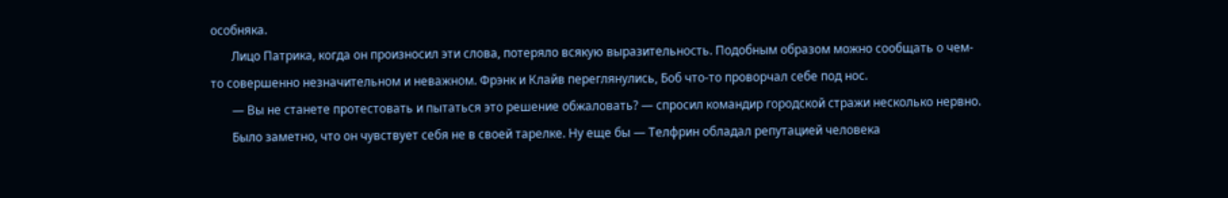особняка.
       Лицо Патрика, когда он произносил эти слова, потеряло всякую выразительность. Подобным образом можно сообщать о чем-то совершенно незначительном и неважном. Фрэнк и Клайв переглянулись, Боб что-то проворчал себе под нос.
       — Вы не станете протестовать и пытаться это решение обжаловать? — спросил командир городской стражи несколько нервно.
       Было заметно, что он чувствует себя не в своей тарелке. Ну еще бы — Телфрин обладал репутацией человека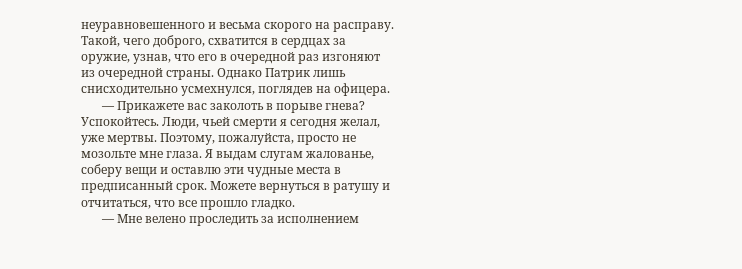неуравновешенного и весьма скорого на расправу. Такой, чего доброго, схватится в сердцах за оружие, узнав, что его в очередной раз изгоняют из очередной страны. Однако Патрик лишь снисходительно усмехнулся, поглядев на офицера.
       — Прикажете вас заколоть в порыве гнева? Успокойтесь. Люди, чьей смерти я сегодня желал, уже мертвы. Поэтому, пожалуйста, просто не мозольте мне глаза. Я выдам слугам жалованье, соберу вещи и оставлю эти чудные места в предписанный срок. Можете вернуться в ратушу и отчитаться, что все прошло гладко.
       — Мне велено проследить за исполнением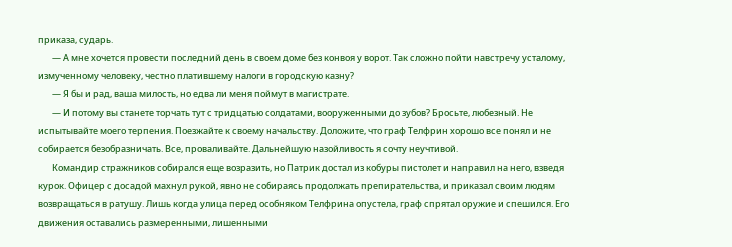приказа, сударь.
       — А мне хочется провести последний день в своем доме без конвоя у ворот. Так сложно пойти навстречу усталому, измученному человеку, честно платившему налоги в городскую казну?
       — Я бы и рад, ваша милость, но едва ли меня поймут в магистрате.
       — И потому вы станете торчать тут с тридцатью солдатами, вооруженными до зубов? Бросьте, любезный. Не испытывайте моего терпения. Поезжайте к своему начальству. Доложите, что граф Телфрин хорошо все понял и не собирается безобразничать. Все, проваливайте. Дальнейшую назойливость я сочту неучтивой.
       Командир стражников собирался еще возразить, но Патрик достал из кобуры пистолет и направил на него, взведя курок. Офицер с досадой махнул рукой, явно не собираясь продолжать препирательства, и приказал своим людям возвращаться в ратушу. Лишь когда улица перед особняком Телфрина опустела, граф спрятал оружие и спешился. Его движения оставались размеренными, лишенными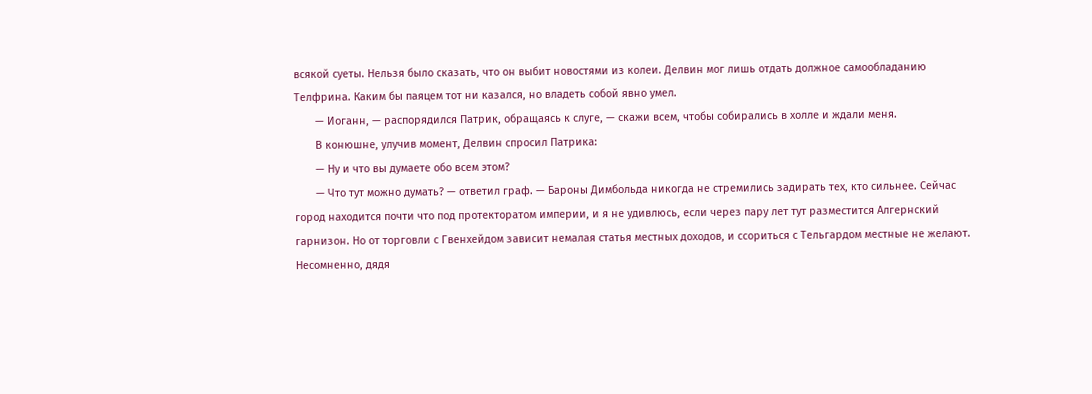всякой суеты. Нельзя было сказать, что он выбит новостями из колеи. Делвин мог лишь отдать должное самообладанию Телфрина. Каким бы паяцем тот ни казался, но владеть собой явно умел.
       — Иоганн, — распорядился Патрик, обращаясь к слуге, — скажи всем, чтобы собирались в холле и ждали меня.
       В конюшне, улучив момент, Делвин спросил Патрика:
       — Ну и что вы думаете обо всем этом?
       — Что тут можно думать? — ответил граф. — Бароны Димбольда никогда не стремились задирать тех, кто сильнее. Сейчас город находится почти что под протекторатом империи, и я не удивлюсь, если через пару лет тут разместится Алгернский гарнизон. Но от торговли с Гвенхейдом зависит немалая статья местных доходов, и ссориться с Тельгардом местные не желают. Несомненно, дядя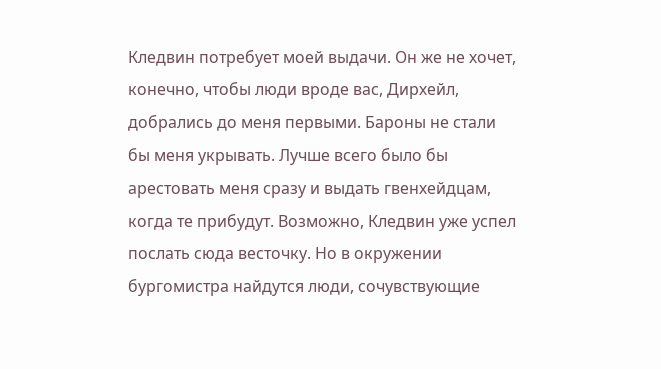Кледвин потребует моей выдачи. Он же не хочет, конечно, чтобы люди вроде вас, Дирхейл, добрались до меня первыми. Бароны не стали бы меня укрывать. Лучше всего было бы арестовать меня сразу и выдать гвенхейдцам, когда те прибудут. Возможно, Кледвин уже успел послать сюда весточку. Но в окружении бургомистра найдутся люди, сочувствующие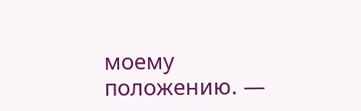моему положению. —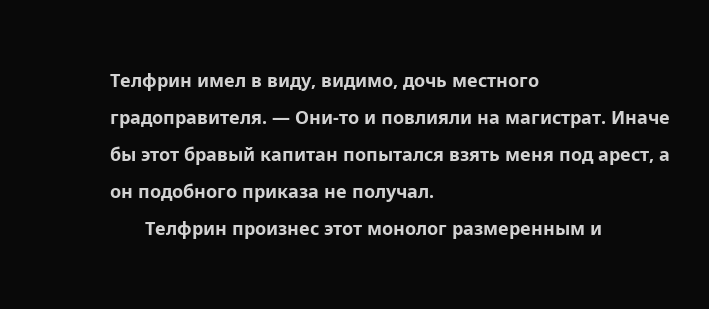Телфрин имел в виду, видимо, дочь местного градоправителя. — Они-то и повлияли на магистрат. Иначе бы этот бравый капитан попытался взять меня под арест, а он подобного приказа не получал.
       Телфрин произнес этот монолог размеренным и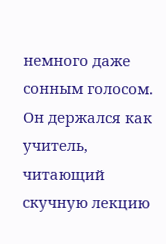немного даже сонным голосом. Он держался как учитель, читающий скучную лекцию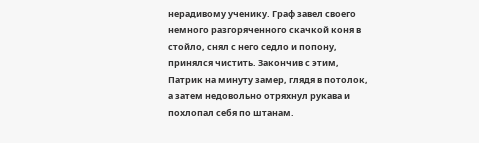нерадивому ученику. Граф завел своего немного разгоряченного скачкой коня в стойло, снял с него седло и попону, принялся чистить. Закончив с этим, Патрик на минуту замер, глядя в потолок, а затем недовольно отряхнул рукава и похлопал себя по штанам.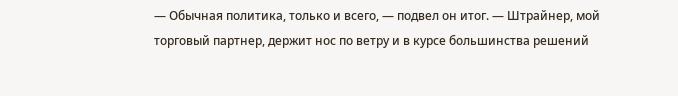— Обычная политика, только и всего, — подвел он итог. — Штрайнер, мой торговый партнер, держит нос по ветру и в курсе большинства решений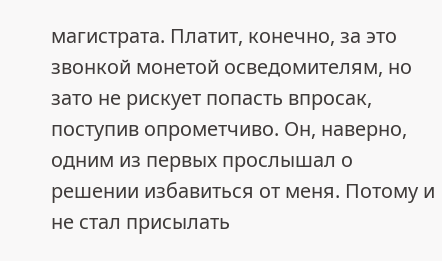магистрата. Платит, конечно, за это звонкой монетой осведомителям, но зато не рискует попасть впросак, поступив опрометчиво. Он, наверно, одним из первых прослышал о решении избавиться от меня. Потому и не стал присылать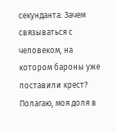секунданта. Зачем связываться с человеком, на котором бароны уже поставили крест? Полагаю, моя доля в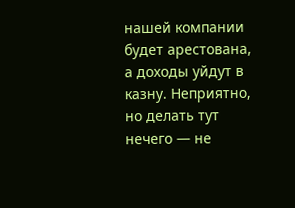нашей компании будет арестована, а доходы уйдут в казну. Неприятно, но делать тут нечего — не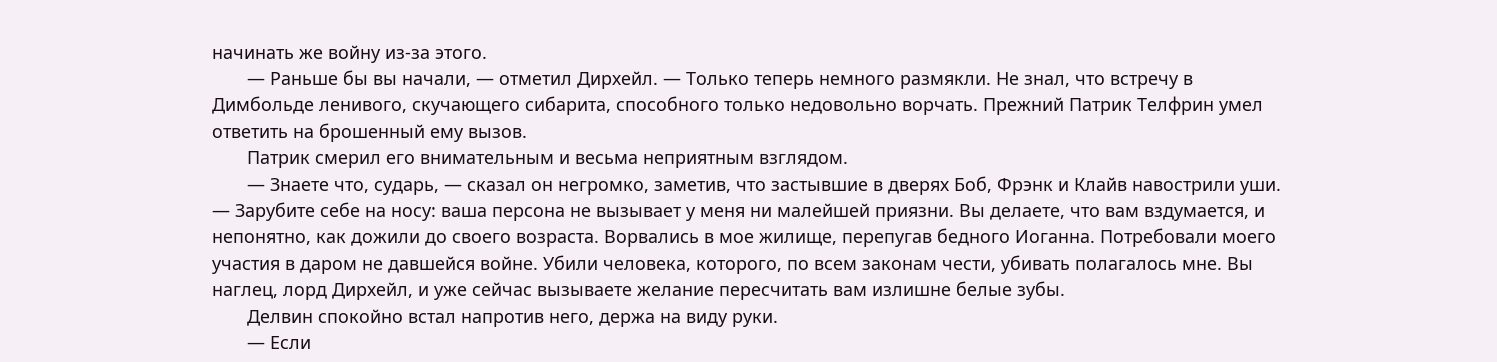начинать же войну из-за этого.
       — Раньше бы вы начали, — отметил Дирхейл. — Только теперь немного размякли. Не знал, что встречу в Димбольде ленивого, скучающего сибарита, способного только недовольно ворчать. Прежний Патрик Телфрин умел ответить на брошенный ему вызов.
       Патрик смерил его внимательным и весьма неприятным взглядом.
       — Знаете что, сударь, — сказал он негромко, заметив, что застывшие в дверях Боб, Фрэнк и Клайв навострили уши. — Зарубите себе на носу: ваша персона не вызывает у меня ни малейшей приязни. Вы делаете, что вам вздумается, и непонятно, как дожили до своего возраста. Ворвались в мое жилище, перепугав бедного Иоганна. Потребовали моего участия в даром не давшейся войне. Убили человека, которого, по всем законам чести, убивать полагалось мне. Вы наглец, лорд Дирхейл, и уже сейчас вызываете желание пересчитать вам излишне белые зубы.
       Делвин спокойно встал напротив него, держа на виду руки.
       — Если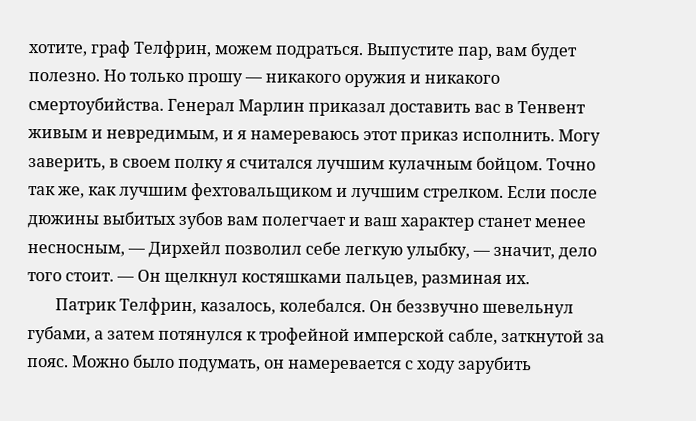хотите, граф Телфрин, можем подраться. Выпустите пар, вам будет полезно. Но только прошу — никакого оружия и никакого смертоубийства. Генерал Марлин приказал доставить вас в Тенвент живым и невредимым, и я намереваюсь этот приказ исполнить. Могу заверить, в своем полку я считался лучшим кулачным бойцом. Точно так же, как лучшим фехтовальщиком и лучшим стрелком. Если после дюжины выбитых зубов вам полегчает и ваш характер станет менее несносным, — Дирхейл позволил себе легкую улыбку, — значит, дело того стоит. — Он щелкнул костяшками пальцев, разминая их.
       Патрик Телфрин, казалось, колебался. Он беззвучно шевельнул губами, а затем потянулся к трофейной имперской сабле, заткнутой за пояс. Можно было подумать, он намеревается с ходу зарубить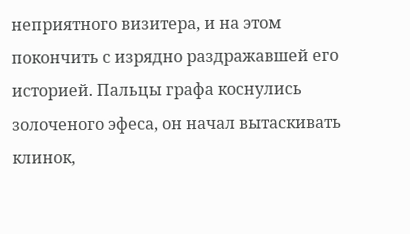неприятного визитера, и на этом покончить с изрядно раздражавшей его историей. Пальцы графа коснулись золоченого эфеса, он начал вытаскивать клинок,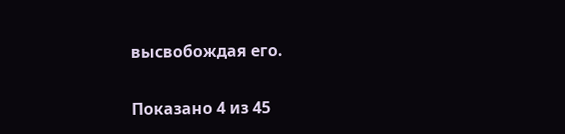высвобождая его.

Показано 4 из 45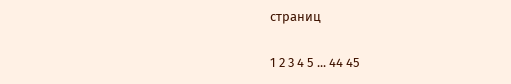страниц

1 2 3 4 5 ... 44 45